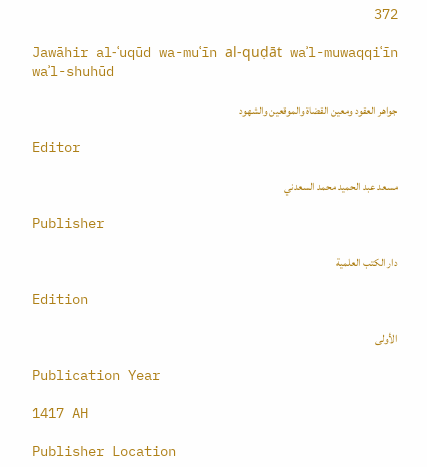372

Jawāhir al-ʿuqūd wa-muʿīn al-quḍāt waʾl-muwaqqiʿīn waʾl-shuhūd

جواهر العقود ومعين القضاة والموقعين والشهود

Editor

مسعد عبد الحميد محمد السعدني

Publisher

دار الكتب العلمية

Edition

الأولى

Publication Year

1417 AH

Publisher Location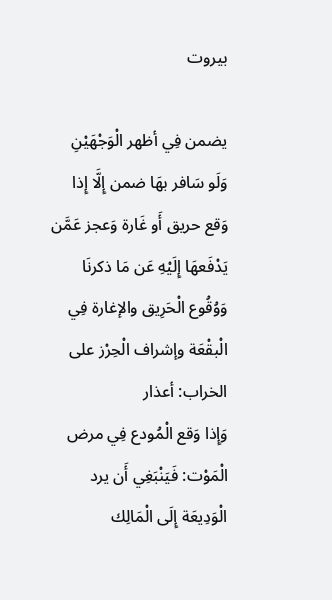بيروت

يضمن فِي أظهر الْوَجْهَيْنِ
وَلَو سَافر بهَا ضمن إِلَّا إِذا وَقع حريق أَو غَارة وَعجز عَمَّن يَدْفَعهَا إِلَيْهِ عَن مَا ذكرنَا
وَوُقُوع الْحَرِيق والإغارة فِي الْبقْعَة وإشراف الْحِرْز على الخراب: أعذار
وَإِذا وَقع الْمُودع فِي مرض الْمَوْت: فَيَنْبَغِي أَن يرد الْوَدِيعَة إِلَى الْمَالِك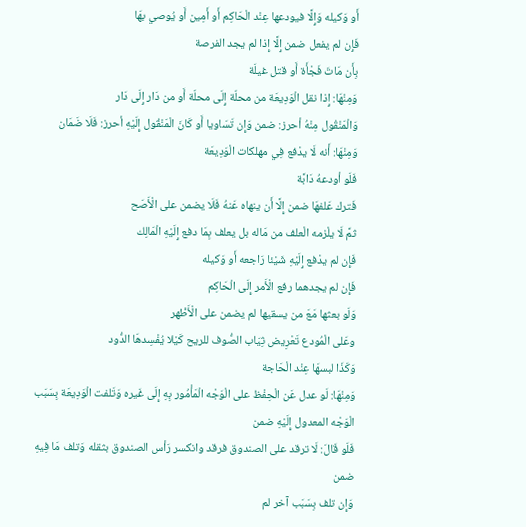أَو وَكيله وَإِلَّا فيودعها عِنْد الْحَاكِم أَو أَمِين أَو يُوصي بهَا
فَإِن لم يفعل ضمن إِلَّا إِذا لم يجد الفرصة
بِأَن مَاتَ فَجْأَة أَو قتل غيلَة
وَمِنْهَا: إِذا نقل الْوَدِيعَة من محلّة إِلَى محلّة أَو من دَار إِلَى دَار
وَالْمَنْقُول مِنْهُ أحرز: ضمن وَإِن تَسَاويا أَو كَانَ الْمَنْقُول إِلَيْهِ أحرز: فَلَا ضَمَان
وَمِنْهَا: أَنه لَا يدْفع فِي مهلكات الْوَدِيعَة
فَلَو أودعهُ دَابَّة
فَترك عَلفهَا ضمن إِلَّا أَن ينهاه عَنهُ فَلَا يضمن على الْأَصَح
ثمَّ لَا يلْزمه الْعلف من مَاله بل يعلف بِمَا دفع إِلَيْهِ الْمَالِك
فَإِن لم يدْفع إِلَيْهِ شَيْئا رَاجعه أَو وَكيله
فَإِن لم يجدهما رفع الْأَمر إِلَى الْحَاكِم
وَلَو بعثها مَعَ من يسقيها لم يضمن على الْأَظْهر
وعَلى الْمُودع تَعْرِيض ثِيَاب الصُّوف للريح كَيْلا يُفْسِدهَا الدُّود
وَكَذَا لبسهَا عِنْد الْحَاجة
وَمِنْهَا: لَو عدل عَن الْحِفْظ على الْوَجْه الْمَأْمُور بِهِ إِلَى غَيره وَتَلفت الْوَدِيعَة بِسَبَب الْوَجْه المعدول إِلَيْهِ ضمن
فَلَو قَالَ: لَا ترقد على الصندوق فرقد وانكسر رَأس الصندوق بثقله وَتلف مَا فِيهِ ضمن
وَإِن تلف بِسَبَب آخر لم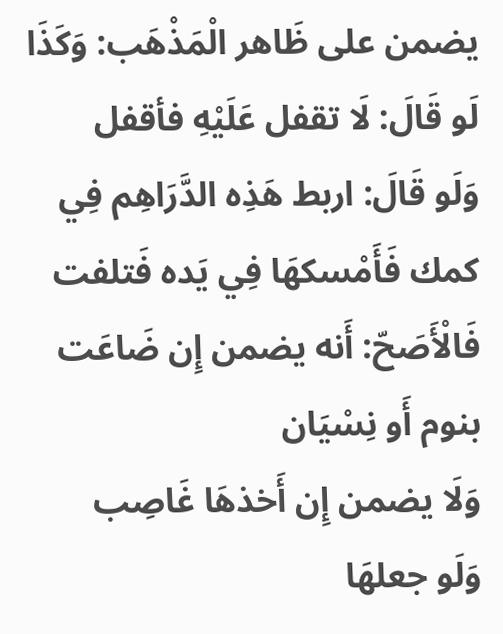يضمن على ظَاهر الْمَذْهَب: وَكَذَا لَو قَالَ: لَا تقفل عَلَيْهِ فأقفل
وَلَو قَالَ: اربط هَذِه الدَّرَاهِم فِي كمك فَأَمْسكهَا فِي يَده فَتلفت
فَالْأَصَحّ: أَنه يضمن إِن ضَاعَت بنوم أَو نِسْيَان
وَلَا يضمن إِن أَخذهَا غَاصِب
وَلَو جعلهَا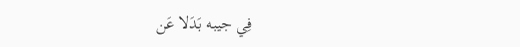فِي جيبه بَدَلا عَن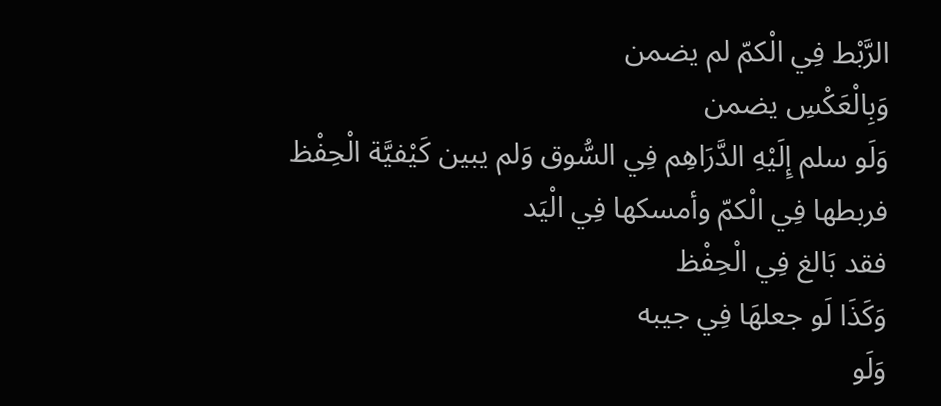الرَّبْط فِي الْكمّ لم يضمن
وَبِالْعَكْسِ يضمن
وَلَو سلم إِلَيْهِ الدَّرَاهِم فِي السُّوق وَلم يبين كَيْفيَّة الْحِفْظ فربطها فِي الْكمّ وأمسكها فِي الْيَد
فقد بَالغ فِي الْحِفْظ
وَكَذَا لَو جعلهَا فِي جيبه
وَلَو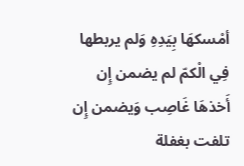أمْسكهَا بِيَدِهِ وَلم يربطها فِي الْكمّ لم يضمن إِن أَخذهَا غَاصِب وَيضمن إِن تلفت بغفلة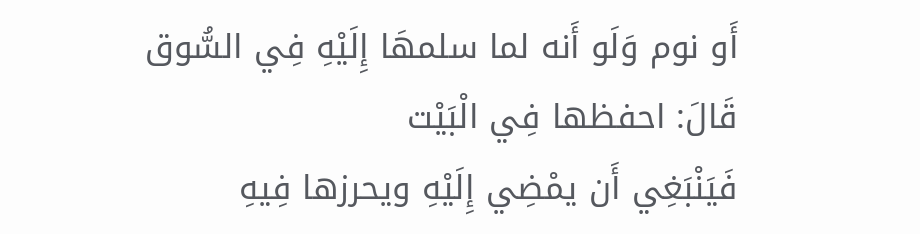أَو نوم وَلَو أَنه لما سلمهَا إِلَيْهِ فِي السُّوق قَالَ: احفظها فِي الْبَيْت
فَيَنْبَغِي أَن يمْضِي إِلَيْهِ ويحرزها فِيهِ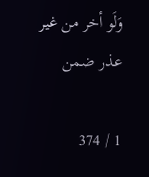وَلَو أخر من غير عذر ضمن

1 / 374